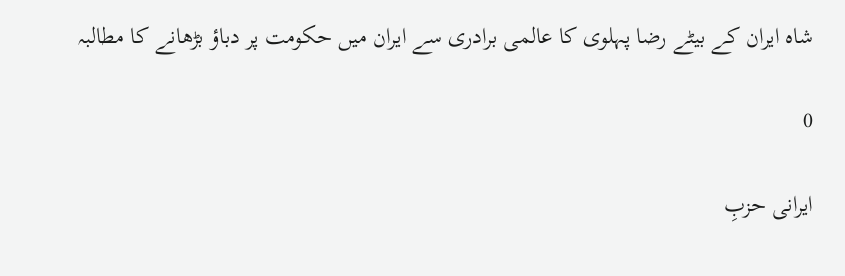شاہ ایران کے بیٹے رضا پہلوی کا عالمی برادری سے ایران میں حکومت پر دباؤ بڑھانے کا مطالبہ

0

ایرانی حزبِ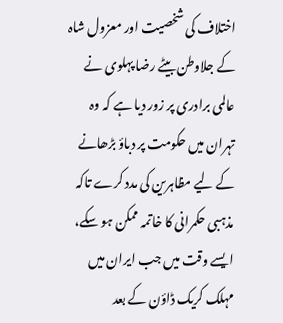اختلاف کی شخصیت اور معزول شاہ کے جلاوطن بیٹے رضا پہلوی نے عالمی برادری پر زور دیا ہے کہ وہ تہران میں حکومت پر دباؤ بڑھانے کے لیے مظاہرین کی مدد کرے تاکہ مذہبی حکمرانی کا خاتمہ ممکن ہو سکے، ایسے وقت میں جب ایران میں مہلک کریک ڈاؤن کے بعد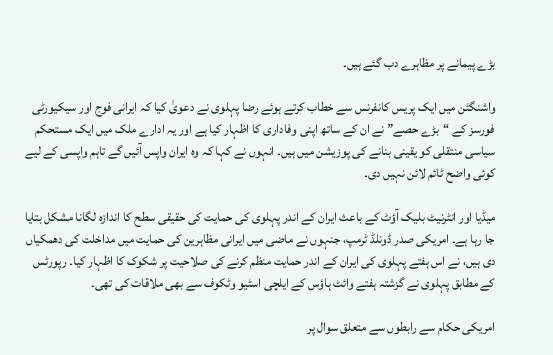بڑے پیمانے پر مظاہرے دب گئے ہیں۔

واشنگٹن میں ایک پریس کانفرنس سے خطاب کرتے ہوئے رضا پہلوی نے دعویٰ کیا کہ ایرانی فوج اور سیکیورٹی فورسز کے “بڑے حصے” نے ان کے ساتھ اپنی وفاداری کا اظہار کیا ہے اور یہ ادارے ملک میں ایک مستحکم سیاسی منتقلی کو یقینی بنانے کی پوزیشن میں ہیں۔ انہوں نے کہا کہ وہ ایران واپس آئیں گے تاہم واپسی کے لیے کوئی واضح ٹائم لائن نہیں دی۔

میڈیا اور انٹرنیٹ بلیک آؤٹ کے باعث ایران کے اندر پہلوی کی حمایت کی حقیقی سطح کا اندازہ لگانا مشکل بتایا جا رہا ہے۔ امریکی صدر ڈونلڈ ٹرمپ، جنہوں نے ماضی میں ایرانی مظاہرین کی حمایت میں مداخلت کی دھمکیاں دی ہیں، نے اس ہفتے پہلوی کی ایران کے اندر حمایت منظم کرنے کی صلاحیت پر شکوک کا اظہار کیا۔ رپورٹس کے مطابق پہلوی نے گزشتہ ہفتے وائٹ ہاؤس کے ایلچی اسٹیو وٹکوف سے بھی ملاقات کی تھی۔

امریکی حکام سے رابطوں سے متعلق سوال پر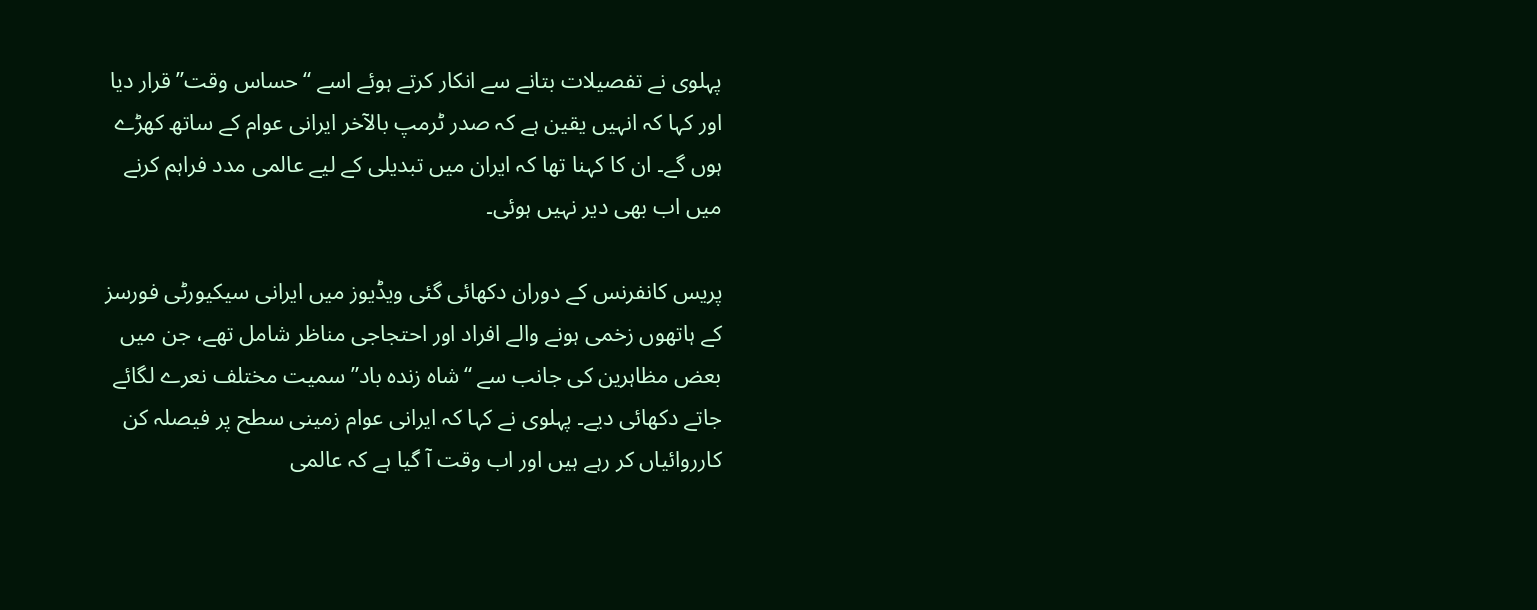پہلوی نے تفصیلات بتانے سے انکار کرتے ہوئے اسے “حساس وقت” قرار دیا اور کہا کہ انہیں یقین ہے کہ صدر ٹرمپ بالآخر ایرانی عوام کے ساتھ کھڑے ہوں گے۔ ان کا کہنا تھا کہ ایران میں تبدیلی کے لیے عالمی مدد فراہم کرنے میں اب بھی دیر نہیں ہوئی۔

پریس کانفرنس کے دوران دکھائی گئی ویڈیوز میں ایرانی سیکیورٹی فورسز کے ہاتھوں زخمی ہونے والے افراد اور احتجاجی مناظر شامل تھے، جن میں بعض مظاہرین کی جانب سے “شاہ زندہ باد” سمیت مختلف نعرے لگائے جاتے دکھائی دیے۔ پہلوی نے کہا کہ ایرانی عوام زمینی سطح پر فیصلہ کن کارروائیاں کر رہے ہیں اور اب وقت آ گیا ہے کہ عالمی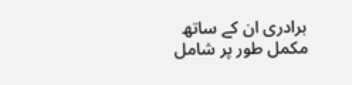برادری ان کے ساتھ مکمل طور پر شامل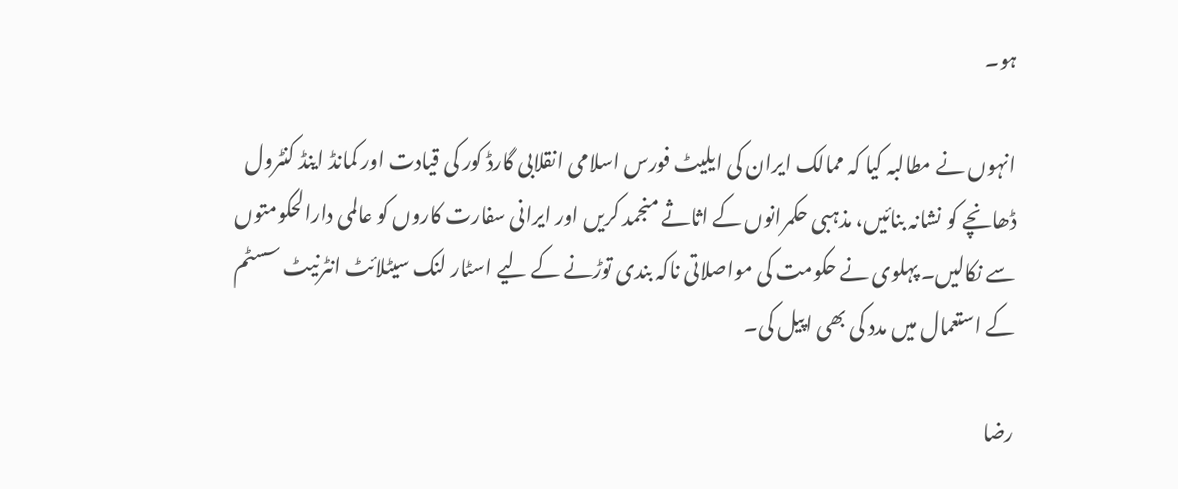ہو۔

انہوں نے مطالبہ کیا کہ ممالک ایران کی ایلیٹ فورس اسلامی انقلابی گارڈ کور کی قیادت اور کمانڈ اینڈ کنٹرول ڈھانچے کو نشانہ بنائیں، مذہبی حکمرانوں کے اثاثے منجمد کریں اور ایرانی سفارت کاروں کو عالمی دارالحکومتوں سے نکالیں۔ پہلوی نے حکومت کی مواصلاتی ناکہ بندی توڑنے کے لیے اسٹار لنک سیٹلائٹ انٹرنیٹ سسٹم کے استعمال میں مدد کی بھی اپیل کی۔

رضا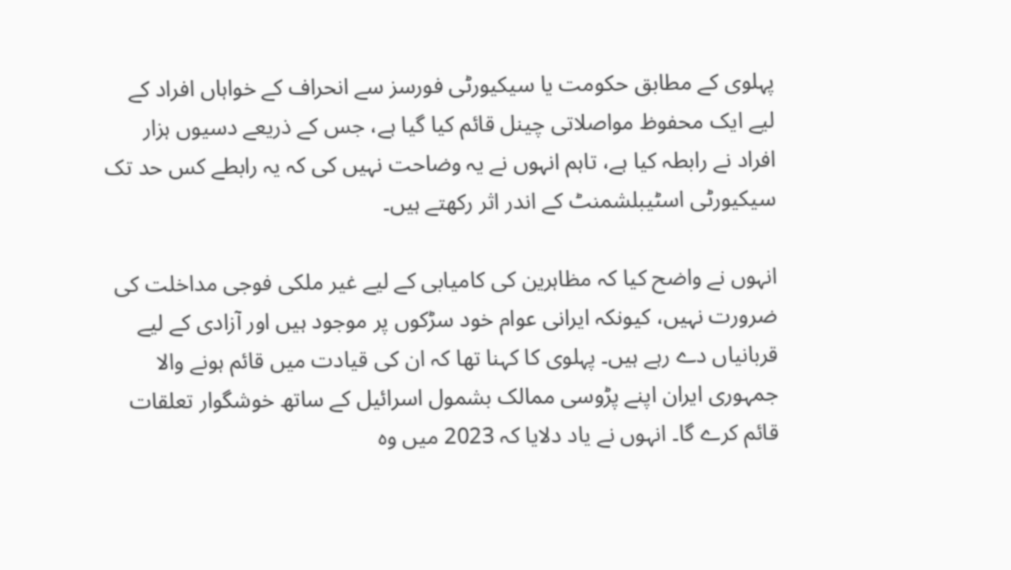پہلوی کے مطابق حکومت یا سیکیورٹی فورسز سے انحراف کے خواہاں افراد کے لیے ایک محفوظ مواصلاتی چینل قائم کیا گیا ہے، جس کے ذریعے دسیوں ہزار افراد نے رابطہ کیا ہے، تاہم انہوں نے یہ وضاحت نہیں کی کہ یہ رابطے کس حد تک سیکیورٹی اسٹیبلشمنٹ کے اندر اثر رکھتے ہیں۔

انہوں نے واضح کیا کہ مظاہرین کی کامیابی کے لیے غیر ملکی فوجی مداخلت کی ضرورت نہیں، کیونکہ ایرانی عوام خود سڑکوں پر موجود ہیں اور آزادی کے لیے قربانیاں دے رہے ہیں۔ پہلوی کا کہنا تھا کہ ان کی قیادت میں قائم ہونے والا جمہوری ایران اپنے پڑوسی ممالک بشمول اسرائیل کے ساتھ خوشگوار تعلقات قائم کرے گا۔ انہوں نے یاد دلایا کہ 2023 میں وہ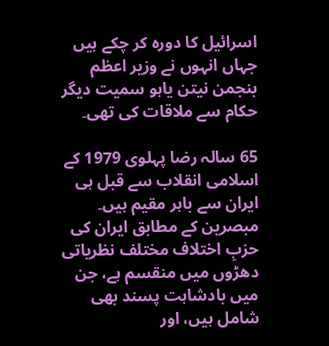اسرائیل کا دورہ کر چکے ہیں جہاں انہوں نے وزیر اعظم بنجمن نیتن یاہو سمیت دیگر حکام سے ملاقات کی تھی۔

65 سالہ رضا پہلوی 1979 کے اسلامی انقلاب سے قبل ہی ایران سے باہر مقیم ہیں۔ مبصرین کے مطابق ایران کی حزبِ اختلاف مختلف نظریاتی دھڑوں میں منقسم ہے، جن میں بادشاہت پسند بھی شامل ہیں، اور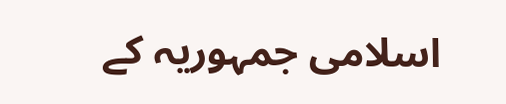اسلامی جمہوریہ کے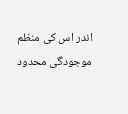اندر اس کی منظم موجودگی محدود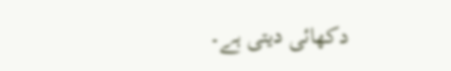دکھائی دیتی ہے۔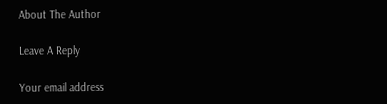About The Author

Leave A Reply

Your email address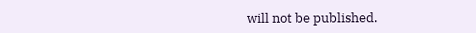will not be published.